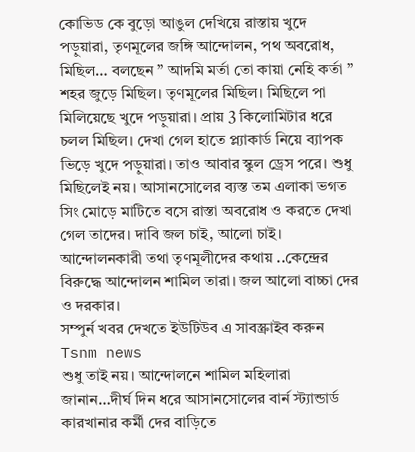কোভিড কে বুড়ো আঙুল দেখিয়ে রাস্তায় খুদে পড়ুয়ারা, তৃণমূলের জঙ্গি আন্দোলন, পথ অবরোধ, মিছিল… বলছেন ” আদমি মর্তা তো কায়া নেহি কর্তা ” শহর জুড়ে মিছিল। তৃণমূলের মিছিল। মিছিলে পা মিলিয়েছে খুদে পড়ুয়ারা। প্রায় 3 কিলোমিটার ধরে চলল মিছিল। দেখা গেল হাতে প্ল্যাকার্ড নিয়ে ব্যাপক ভিড়ে খুদে পড়ুয়ারা। তাও আবার স্কুল ড্রেস পরে। শুধু মিছিলেই নয়। আসানসোলের ব্যস্ত তম এলাকা ভগত সিং মোড়ে মাটিতে বসে রাস্তা অবরোধ ও করতে দেখা গেল তাদের। দাবি জল চাই, আলো চাই। আন্দোলনকারী তথা তৃণমূলীদের কথায় ..কেন্দ্রের বিরুদ্ধে আন্দোলন শামিল তারা। জল আলো বাচ্চা দের ও দরকার।
সম্পুর্ন খবর দেখতে ইউটিউব এ সাবস্ক্রাইব করুন Tsnm news
শুধু তাই নয়। আন্দোলনে শামিল মহিলারা জানান…দীর্ঘ দিন ধরে আসানসোলের বার্ন স্ট্যান্ডার্ড কারখানার কর্মী দের বাড়িতে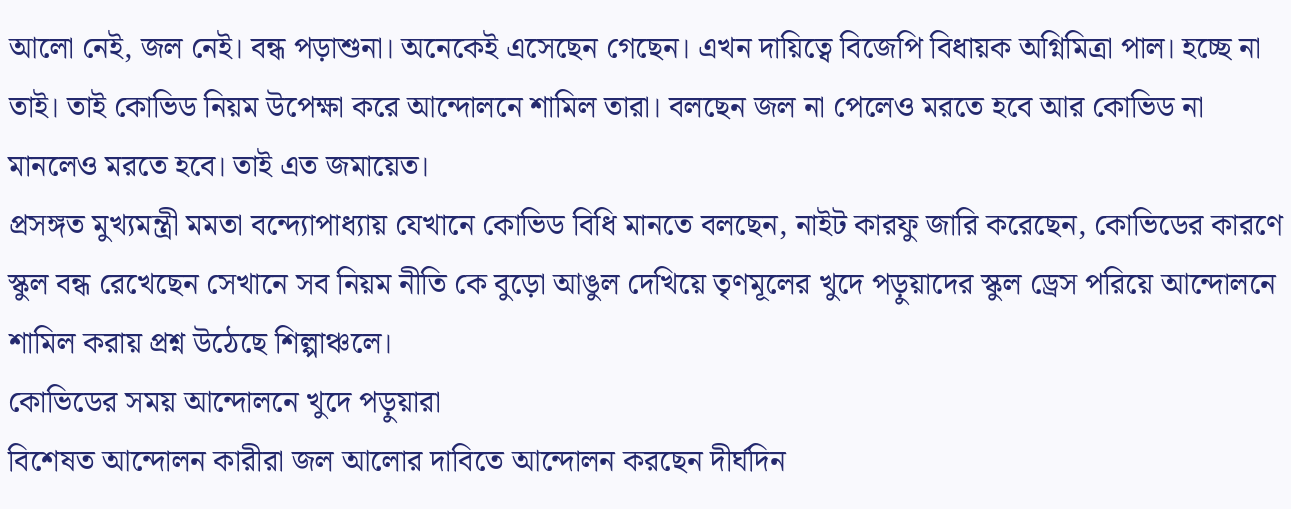আলো নেই, জল নেই। বন্ধ পড়াশুনা। অনেকেই এসেছেন গেছেন। এখন দায়িত্বে বিজেপি বিধায়ক অগ্নিমিত্রা পাল। হচ্ছে না তাই। তাই কোভিড নিয়ম উপেক্ষা করে আন্দোলনে শামিল তারা। বলছেন জল না পেলেও মরতে হবে আর কোভিড না মানলেও মরতে হবে। তাই এত জমায়েত।
প্রসঙ্গত মুখ্যমন্ত্রী মমতা বন্দ্যোপাধ্যায় যেখানে কোভিড বিধি মানতে বলছেন, নাইট কারফু জারি করেছেন, কোভিডের কারণে স্কুল বন্ধ রেখেছেন সেখানে সব নিয়ম নীতি কে বুড়ো আঙুল দেখিয়ে তৃণমূলের খুদে পড়ুয়াদের স্কুল ড্রেস পরিয়ে আন্দোলনে শামিল করায় প্রশ্ন উঠেছে শিল্পাঞ্চলে।
কোভিডের সময় আন্দোলনে খুদে পড়ুয়ারা
বিশেষত আন্দোলন কারীরা জল আলোর দাবিতে আন্দোলন করছেন দীর্ঘদিন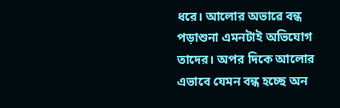ধরে। আলোর অভাৱে বন্ধ পড়াশুনা এমনটাই অভিযোগ তাদের। অপর দিকে আলোর এভাবে যেমন বন্ধ হচ্ছে অন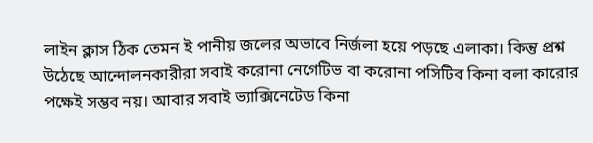লাইন ক্লাস ঠিক তেমন ই পানীয় জলের অভাবে নির্জলা হয়ে পড়ছে এলাকা। কিন্তু প্রশ্ন উঠেছে আন্দোলনকারীরা সবাই করোনা নেগেটিভ বা করোনা পসিটিব কিনা বলা কারোর পক্ষেই সম্ভব নয়। আবার সবাই ভ্যাক্সিনেটেড কিনা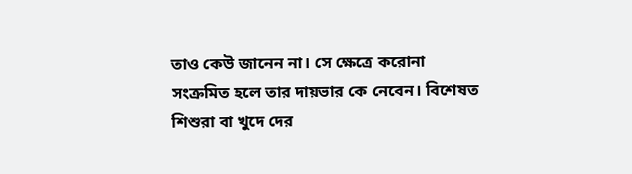তাও কেউ জানেন না। সে ক্ষেত্রে করোনা সংক্রমিত হলে তার দায়ভার কে নেবেন। বিশেষত শিশুরা বা খুদে দের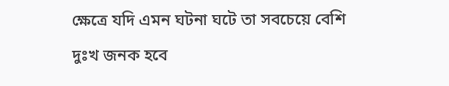ক্ষেত্রে যদি এমন ঘটনা ঘটে তা সবচেয়ে বেশি দুঃখ জনক হবে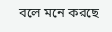বলে মনে করছে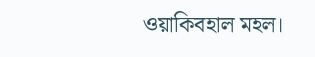ওয়াকিবহাল মহল।